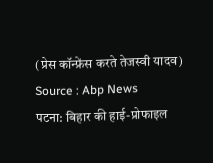(प्रेस कॉन्फ्रेंस करते तेजस्वी यादव) Source : Abp News
पटना: बिहार की हाई-प्रोफाइल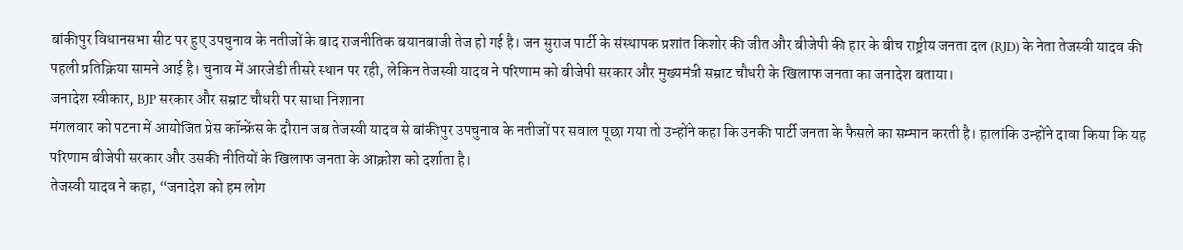बांकीपुर विधानसभा सीट पर हुए उपचुनाव के नतीजों के बाद राजनीतिक बयानबाजी तेज हो गई है। जन सुराज पार्टी के संस्थापक प्रशांत किशोर की जीत और बीजेपी की हार के बीच राष्ट्रीय जनता दल (RJD) के नेता तेजस्वी यादव की पहली प्रतिक्रिया सामने आई है। चुनाव में आरजेडी तीसरे स्थान पर रही, लेकिन तेजस्वी यादव ने परिणाम को बीजेपी सरकार और मुख्यमंत्री सम्राट चौधरी के खिलाफ जनता का जनादेश बताया।
जनादेश स्वीकार, BJP सरकार और सम्राट चौधरी पर साधा निशाना
मंगलवार को पटना में आयोजित प्रेस कॉन्फ्रेंस के दौरान जब तेजस्वी यादव से बांकीपुर उपचुनाव के नतीजों पर सवाल पूछा गया तो उन्होंने कहा कि उनकी पार्टी जनता के फैसले का सम्मान करती है। हालांकि उन्होंने दावा किया कि यह परिणाम बीजेपी सरकार और उसकी नीतियों के खिलाफ जनता के आक्रोश को दर्शाता है।
तेजस्वी यादव ने कहा, “जनादेश को हम लोग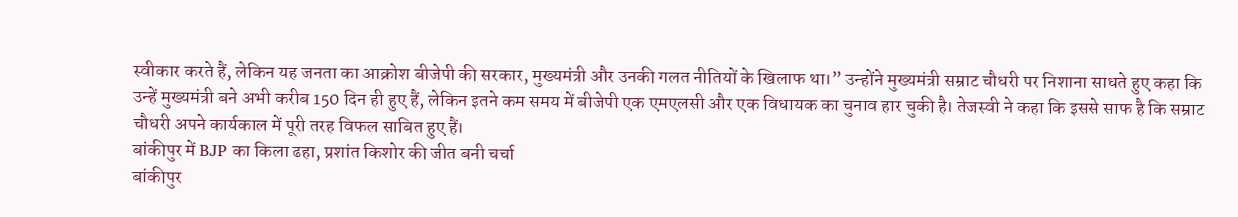स्वीकार करते हैं, लेकिन यह जनता का आक्रोश बीजेपी की सरकार, मुख्यमंत्री और उनकी गलत नीतियों के खिलाफ था।” उन्होंने मुख्यमंत्री सम्राट चौधरी पर निशाना साधते हुए कहा कि उन्हें मुख्यमंत्री बने अभी करीब 150 दिन ही हुए हैं, लेकिन इतने कम समय में बीजेपी एक एमएलसी और एक विधायक का चुनाव हार चुकी है। तेजस्वी ने कहा कि इससे साफ है कि सम्राट चौधरी अपने कार्यकाल में पूरी तरह विफल साबित हुए हैं।
बांकीपुर में BJP का किला ढहा, प्रशांत किशोर की जीत बनी चर्चा
बांकीपुर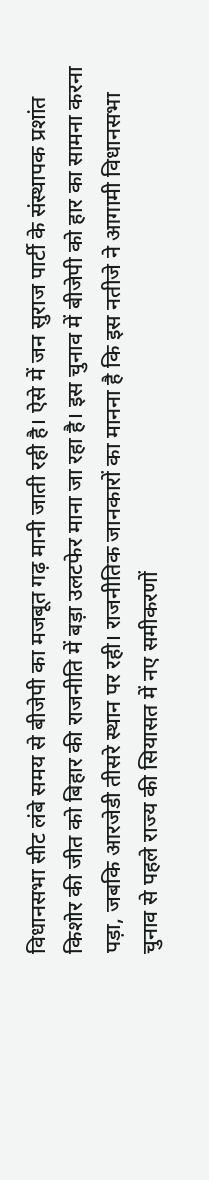विधानसभा सीट लंबे समय से बीजेपी का मजबूत गढ़ मानी जाती रही है। ऐसे में जन सुराज पार्टी के संस्थापक प्रशांत किशोर की जीत को बिहार की राजनीति में बड़ा उलटफेर माना जा रहा है। इस चुनाव में बीजेपी को हार का सामना करना पड़ा, जबकि आरजेडी तीसरे स्थान पर रही। राजनीतिक जानकारों का मानना है कि इस नतीजे ने आगामी विधानसभा चुनाव से पहले राज्य की सियासत में नए समीकरणों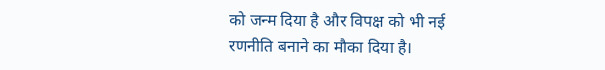को जन्म दिया है और विपक्ष को भी नई रणनीति बनाने का मौका दिया है।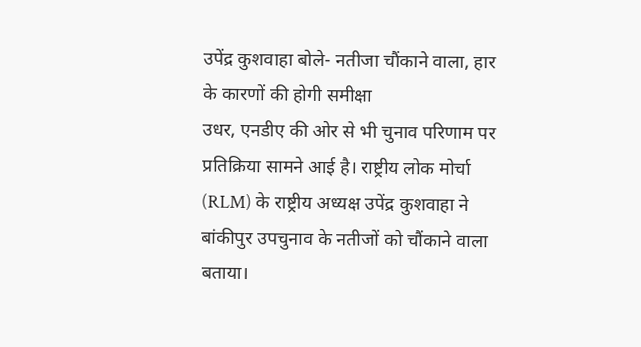उपेंद्र कुशवाहा बोले- नतीजा चौंकाने वाला, हार के कारणों की होगी समीक्षा
उधर, एनडीए की ओर से भी चुनाव परिणाम पर प्रतिक्रिया सामने आई है। राष्ट्रीय लोक मोर्चा (RLM) के राष्ट्रीय अध्यक्ष उपेंद्र कुशवाहा ने बांकीपुर उपचुनाव के नतीजों को चौंकाने वाला बताया।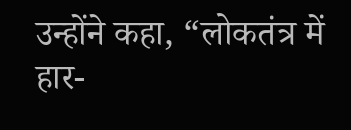उन्होंने कहा, “लोकतंत्र में हार-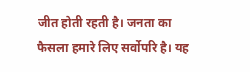जीत होती रहती है। जनता का फैसला हमारे लिए सर्वोपरि है। यह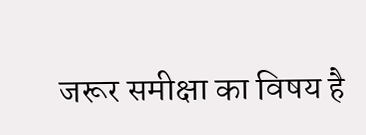जरूर समीक्षा का विषय है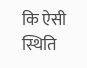कि ऐसी स्थिति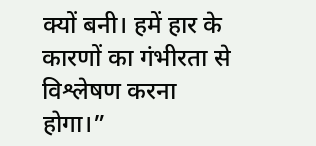क्यों बनी। हमें हार के कारणों का गंभीरता से विश्लेषण करना होगा।”